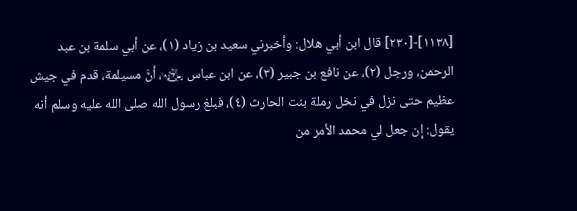[١١٣٨]-[٢٣٠] قال ابن أبي هلال: وأخبرني سعيد بن زياد (١)، عن أبي سلمة بن عبد الرحمن، ورجل (٢)، عن نافع بن جبير (٣)، عن ابن عباس ﵄، أنَّ مسيلمة، قدم في جيش عظيم حتى نزل في نخل رملة بنت الحارث (٤)، فبلغ رسول الله صلى الله عليه وسلم أنه يقول: إن جعل لي محمد الأمر من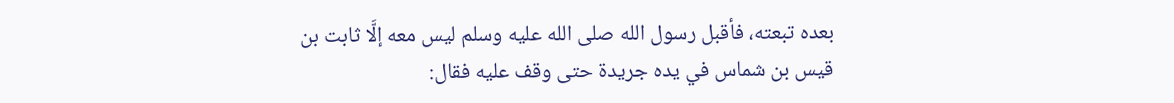بعده تبعته، فأقبل رسول الله صلى الله عليه وسلم ليس معه إلَّا ثابت بن قيس بن شماس في يده جريدة حتى وقف عليه فقال: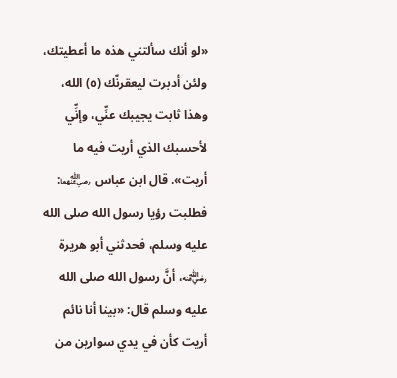«لو أنك سألتني هذه ما أعطيتك، ولئن أدبرت ليعقرنّك (٥) الله، وهذا ثابت يجيبك عنِّي، وإنِّي لأحسبك الذي أريت فيه ما أريت». قال ابن عباس ﵄: فطلبت رؤيا رسول الله صلى الله عليه وسلم، فحدثني أبو هريرة ﵁، أنَّ رسول الله صلى الله عليه وسلم قال: «بينا أنا نائم أريت كأن في يدي سوارين من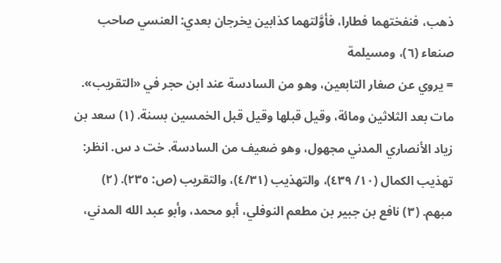ذهب، فنفختهما فطارا، فأوَّلتهما كذابين يخرجان بعدي: العنسي صاحب صنعاء (٦)، ومسيلمة
= يروي عن صغار التابعين، وهو من السادسة عند ابن حجر في «التقريب». مات بعد الثلاثين ومائة، وقيل قبلها وقيل قبل الخمسين بسنة. (١) سعد بن زياد الأنصاري المدني مجهول، وهو ضعيف من السادسة. خت د س. انظر: تهذيب الكمال (١٠/ ٤٣٩)، والتهذيب (٤/٣١)، والتقريب (ص: ٢٣٥). (٢) مبهم. (٣) نافع بن جبير بن مطعم النوفلي، أبو محمد، وأبو عبد الله المدني،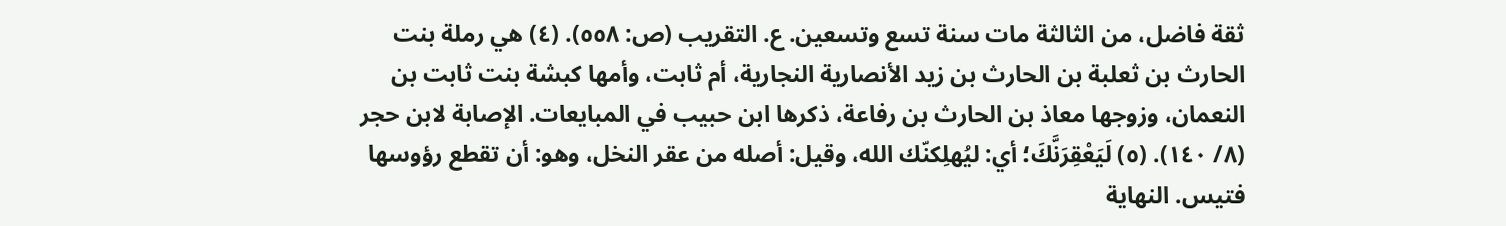ثقة فاضل، من الثالثة مات سنة تسع وتسعين. ع. التقريب (ص: ٥٥٨). (٤) هي رملة بنت الحارث بن ثعلبة بن الحارث بن زيد الأنصارية النجارية، أم ثابت، وأمها كبشة بنت ثابت بن النعمان، وزوجها معاذ بن الحارث بن رفاعة، ذكرها ابن حبيب في المبايعات. الإصابة لابن حجر (٨/ ١٤٠). (٥) لَيَعْقِرَنَّكَ؛ أي: ليُهلِكنّك الله، وقيل: أصله من عقر النخل، وهو: أن تقطع رؤوسها فتيس. النهاية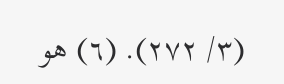(٣/ ٢٧٢). (٦) هو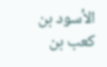الأسود بن كعب بن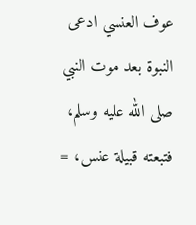عوف العنسي ادعى النبوة بعد موت النبي صلى الله عليه وسلم، فتبعته قبيلة عنس، =